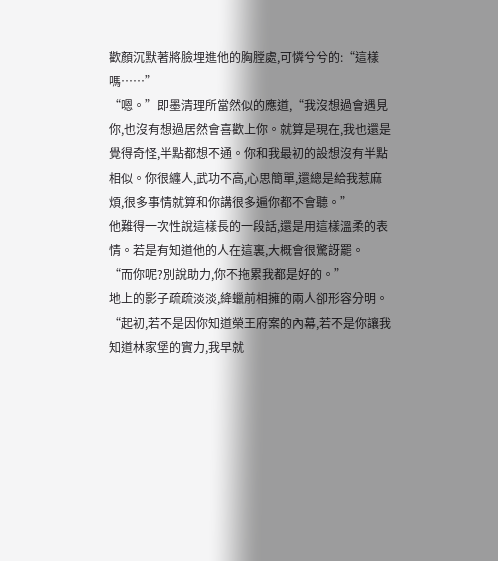歡顏沉默著將臉埋進他的胸膛處,可憐兮兮的:“這樣嗎……”
“嗯。”即墨清理所當然似的應道,“我沒想過會遇見你,也沒有想過居然會喜歡上你。就算是現在,我也還是覺得奇怪,半點都想不通。你和我最初的設想沒有半點相似。你很纏人,武功不高,心思簡單,還總是給我惹麻煩,很多事情就算和你講很多遍你都不會聽。”
他難得一次性說這樣長的一段話,還是用這樣溫柔的表情。若是有知道他的人在這裏,大概會很驚訝罷。
“而你呢?別說助力,你不拖累我都是好的。”
地上的影子疏疏淡淡,絳蠟前相擁的兩人卻形容分明。
“起初,若不是因你知道榮王府案的內幕,若不是你讓我知道林家堡的實力,我早就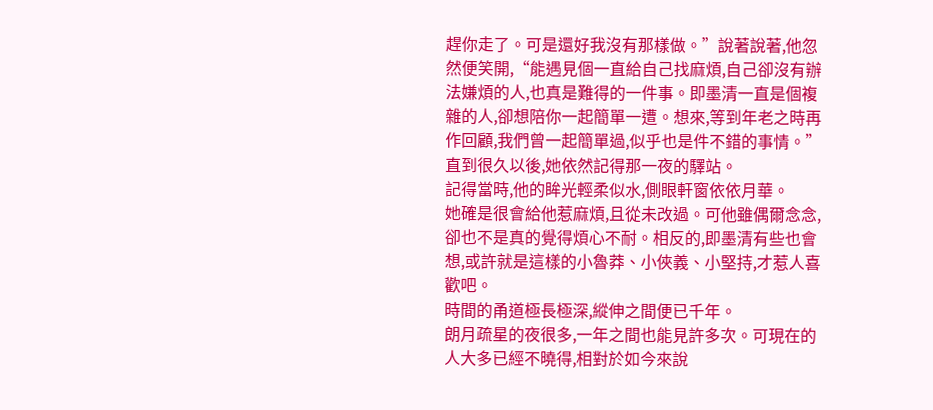趕你走了。可是還好我沒有那樣做。”說著說著,他忽然便笑開,“能遇見個一直給自己找麻煩,自己卻沒有辦法嫌煩的人,也真是難得的一件事。即墨清一直是個複雜的人,卻想陪你一起簡單一遭。想來,等到年老之時再作回顧,我們曾一起簡單過,似乎也是件不錯的事情。”
直到很久以後,她依然記得那一夜的驛站。
記得當時,他的眸光輕柔似水,側眼軒窗依依月華。
她確是很會給他惹麻煩,且從未改過。可他雖偶爾念念,卻也不是真的覺得煩心不耐。相反的,即墨清有些也會想,或許就是這樣的小魯莽、小俠義、小堅持,才惹人喜歡吧。
時間的甬道極長極深,縱伸之間便已千年。
朗月疏星的夜很多,一年之間也能見許多次。可現在的人大多已經不曉得,相對於如今來說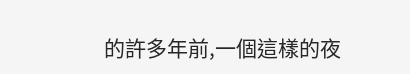的許多年前,一個這樣的夜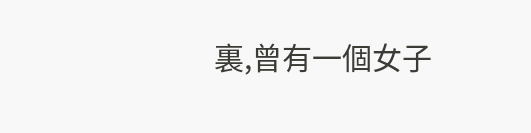裏,曾有一個女子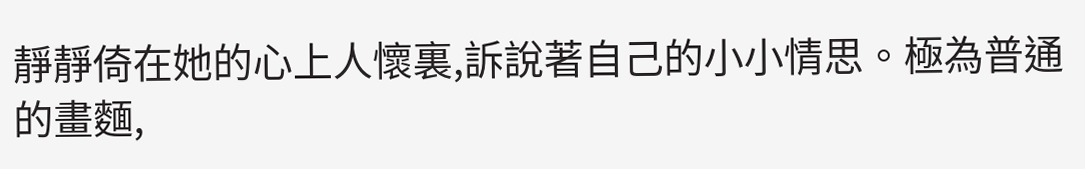靜靜倚在她的心上人懷裏,訴說著自己的小小情思。極為普通的畫麵,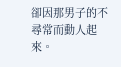卻因那男子的不尋常而動人起來。